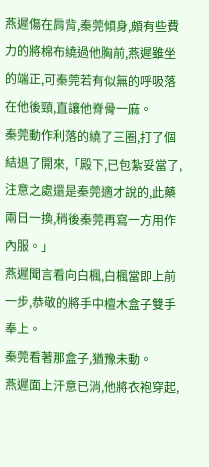燕遲傷在肩背,秦莞傾身,頗有些費力的將棉布繞過他胸前,燕遲雖坐的端正,可秦莞若有似無的呼吸落在他後頸,直讓他脊骨一麻。
秦莞動作利落的繞了三圈,打了個結退了開來,「殿下,已包紮妥當了,注意之處還是秦莞適才說的,此藥兩日一換,稍後秦莞再寫一方用作內服。」
燕遲聞言看向白楓,白楓當即上前一步,恭敬的將手中檀木盒子雙手奉上。
秦莞看著那盒子,猶豫未動。
燕遲面上汗意已消,他將衣袍穿起,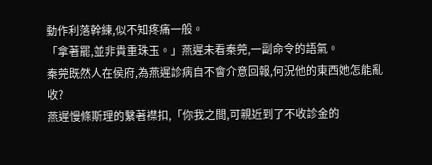動作利落幹練,似不知疼痛一般。
「拿著罷,並非貴重珠玉。」燕遲未看秦莞,一副命令的語氣。
秦莞既然人在侯府,為燕遲診病自不會介意回報,何況他的東西她怎能亂收?
燕遲慢條斯理的繫著襟扣,「你我之間,可親近到了不收診金的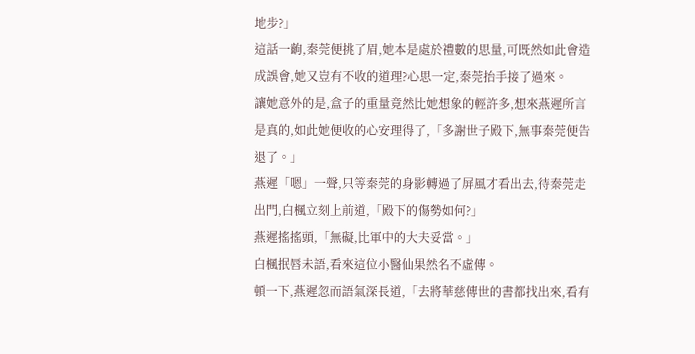地步?」
這話一齣,秦莞便挑了眉,她本是處於禮數的思量,可既然如此會造成誤會,她又豈有不收的道理?心思一定,秦莞抬手接了過來。
讓她意外的是,盒子的重量竟然比她想象的輕許多,想來燕遲所言是真的,如此她便收的心安理得了,「多謝世子殿下,無事秦莞便告退了。」
燕遲「嗯」一聲,只等秦莞的身影轉過了屏風才看出去,待秦莞走出門,白楓立刻上前道,「殿下的傷勢如何?」
燕遲搖搖頭,「無礙,比軍中的大夫妥當。」
白楓抿唇未語,看來這位小醫仙果然名不虛傳。
頓一下,燕遲忽而語氣深長道,「去將華慈傳世的書都找出來,看有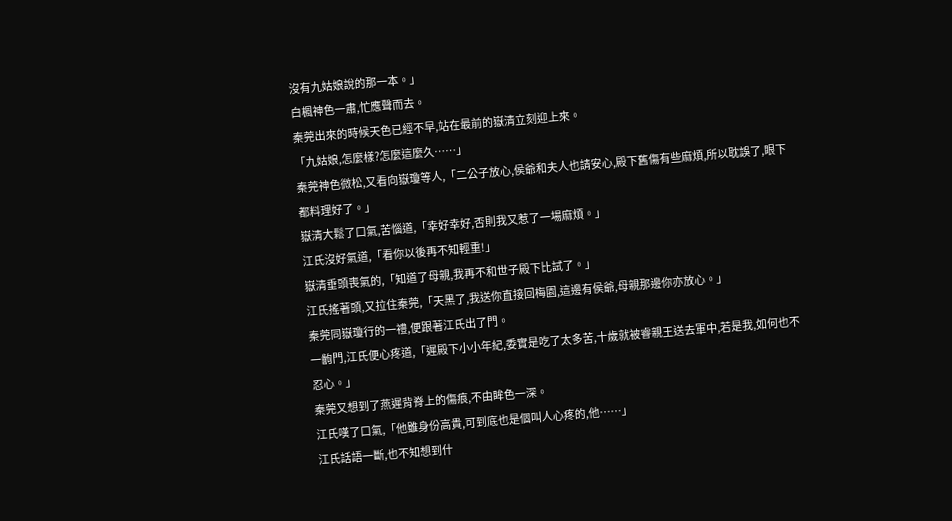沒有九姑娘說的那一本。」
白楓神色一肅,忙應聲而去。
秦莞出來的時候天色已經不早,站在最前的嶽清立刻迎上來。
「九姑娘,怎麼樣?怎麼這麼久……」
秦莞神色微松,又看向嶽瓊等人,「二公子放心,侯爺和夫人也請安心,殿下舊傷有些麻煩,所以耽誤了,眼下都料理好了。」
嶽清大鬆了口氣,苦惱道,「幸好幸好,否則我又惹了一場麻煩。」
江氏沒好氣道,「看你以後再不知輕重!」
嶽清垂頭喪氣的,「知道了母親,我再不和世子殿下比試了。」
江氏搖著頭,又拉住秦莞,「天黑了,我送你直接回梅園,這邊有侯爺,母親那邊你亦放心。」
秦莞同嶽瓊行的一禮,便跟著江氏出了門。
一齣門,江氏便心疼道,「遲殿下小小年紀,委實是吃了太多苦,十歲就被睿親王送去軍中,若是我,如何也不忍心。」
秦莞又想到了燕遲背脊上的傷痕,不由眸色一深。
江氏嘆了口氣,「他雖身份高貴,可到底也是個叫人心疼的,他……」
江氏話語一斷,也不知想到什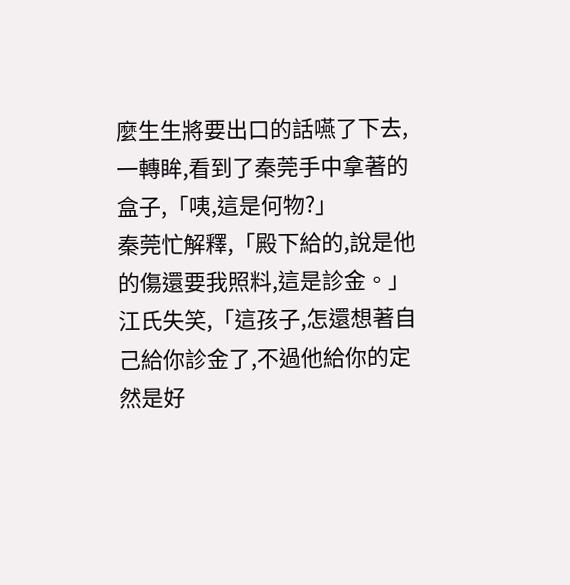麼生生將要出口的話嚥了下去,一轉眸,看到了秦莞手中拿著的盒子,「咦,這是何物?」
秦莞忙解釋,「殿下給的,說是他的傷還要我照料,這是診金。」
江氏失笑,「這孩子,怎還想著自己給你診金了,不過他給你的定然是好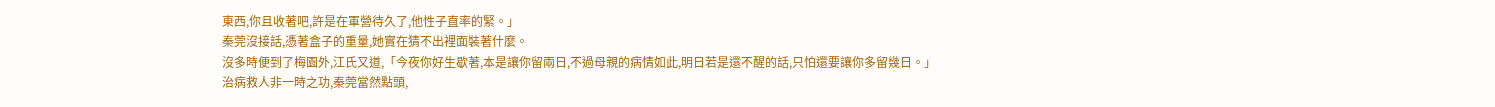東西,你且收著吧,許是在軍營待久了,他性子直率的緊。」
秦莞沒接話,憑著盒子的重量,她實在猜不出裡面裝著什麼。
沒多時便到了梅園外,江氏又道,「今夜你好生歇著,本是讓你留兩日,不過母親的病情如此,明日若是還不醒的話,只怕還要讓你多留幾日。」
治病救人非一時之功,秦莞當然點頭,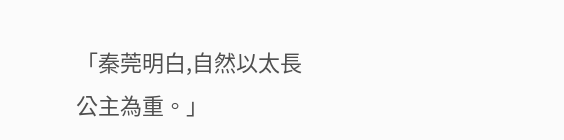「秦莞明白,自然以太長公主為重。」